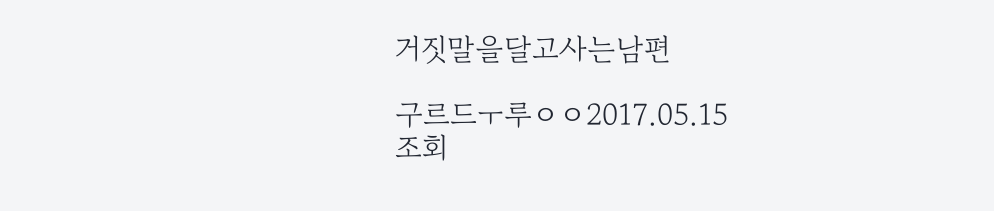거짓말을달고사는남편

구르드ㅜ루ㅇㅇ2017.05.15
조회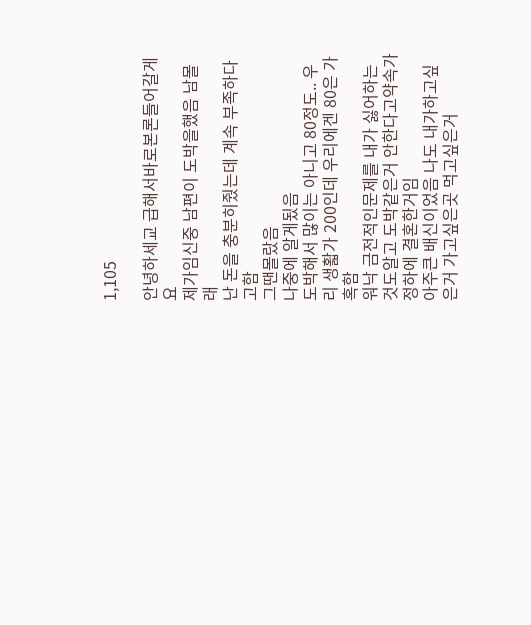1,105

안녕하세교 급해서바로본론들어갈게요
제가임신중 남편이 도박을했음 남몰래
난 돈을 충분히줬는데 계속 부족하다고함
그땐몰랐음
나중에 알게됬음
도박해서 많이는 아니고 80정도.. 우리 생홟가 200인데 우리에겐 80은 가혹함
워낙 금전적인문제를 내가 싫어하는것도알고 도박같은거 안한다고약속가정하에 결혼한거임
아주큰 배신이었음 나도 내가하고싶은거 가고싶은곳 먹고싶은거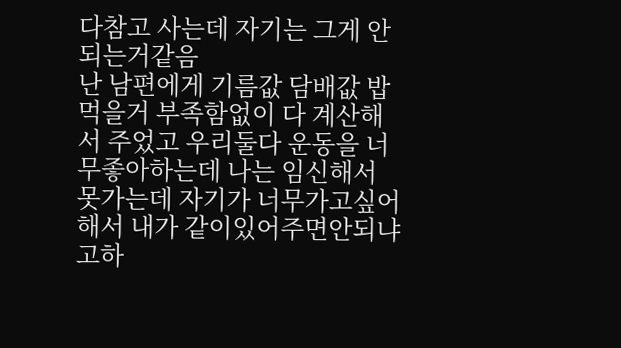다참고 사는데 자기는 그게 안되는거같음
난 남편에게 기름값 담배값 밥먹을거 부족함없이 다 계산해서 주었고 우리둘다 운동을 너무좋아하는데 나는 임신해서 못가는데 자기가 너무가고싶어해서 내가 같이있어주면안되냐고하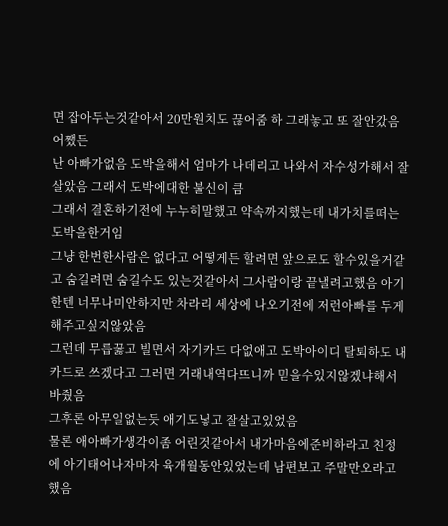면 잡아두는것같아서 20만원치도 끊어줌 하 그래놓고 또 잘안갔음
어쨌든
난 아빠가없음 도박을해서 엄마가 나데리고 나와서 자수성가해서 잘살았음 그래서 도박에대한 불신이 큼
그래서 결혼하기전에 누누히말했고 약속까지했는데 내가치를떠는 도박을한거임
그냥 한번한사람은 없다고 어떻게든 할려면 앞으로도 할수있을거같고 숨길려면 숨길수도 있는것같아서 그사람이랑 끝낼려고했음 아기한텐 너무나미안하지만 차라리 세상에 나오기전에 저런아빠를 두게해주고싶지않았음
그런데 무릅꿇고 빌면서 자기카드 다없애고 도박아이디 탈퇴하도 내카드로 쓰겠다고 그러면 거래내역다뜨니까 믿을수있지않겠냐해서 바줬음
그후론 아무일없는듯 애기도닣고 잘살고있었음
물론 애아빠가생각이좀 어린것같아서 내가마음에준비하라고 친정에 아기태어나자마자 육개월동안있었는데 남편보고 주말만오라고했음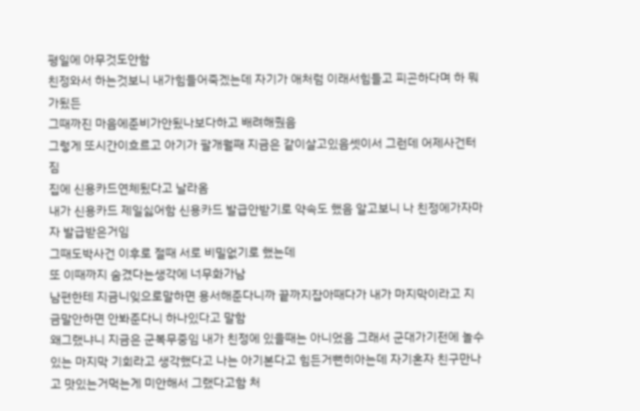평일에 아무것도안함
친정와서 하는것보니 내가힘들어죽겠는데 자기가 애처럼 이래서힘들고 피곤하다며 하 뭐가됬든
그때까진 마음에준비가안됬나보다하고 배려해줬음
그렇게 또시간이흐르고 아기가 팔개월째 지금은 같이살고있음셋이서 그런데 어제사건터짐
집에 신용카드연체됬다고 날라옴
내가 신용카드 제일싫어함 신용카드 발급안받기로 약속도 했음 알고보니 나 친정에가자마자 발급받은거임
그때도박사건 이후로 절때 서로 비밀없기로 했는데
또 이때까지 숨겼다는생각에 너무화가남
남편한테 지금니잊으로말하면 용서해준다니까 끝까지잡아때다가 내가 마지막이라고 지금말안하면 안봐준다니 하나있다고 말함
왜그랬냐니 지금은 군복무중임 내가 친정에 있을때는 아니었음 그래서 군대가기전에 놀수있는 마지막 기회라고 생각했다고 나는 아기본다고 힘든거뻔히아는데 자기혼자 친구만나고 맛있는거먹는게 미안해서 그랬다고함 처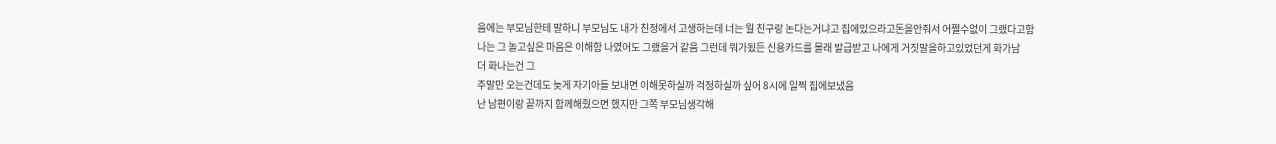음에는 부모님한테 말하니 부모님도 내가 친정에서 고생하는데 너는 뭘 친구랑 논다는거냐고 집에있으라고돈을안줘서 어쩔수없이 그랬다고함
나는 그 놀고싶은 마음은 이해함 나였어도 그랬을거 같음 그런데 뭐가됬든 신용카드를 몰래 발급받고 나에게 거짓말을하고있었던게 화가남
더 화나는건 그
주말만 오는건데도 늦게 자기아들 보내면 이해못하실까 걱정하실까 싶어 8시에 일찍 집에보냈음
난 남편이랑 끝까지 함께해줬으면 했지만 그쪽 부모님생각해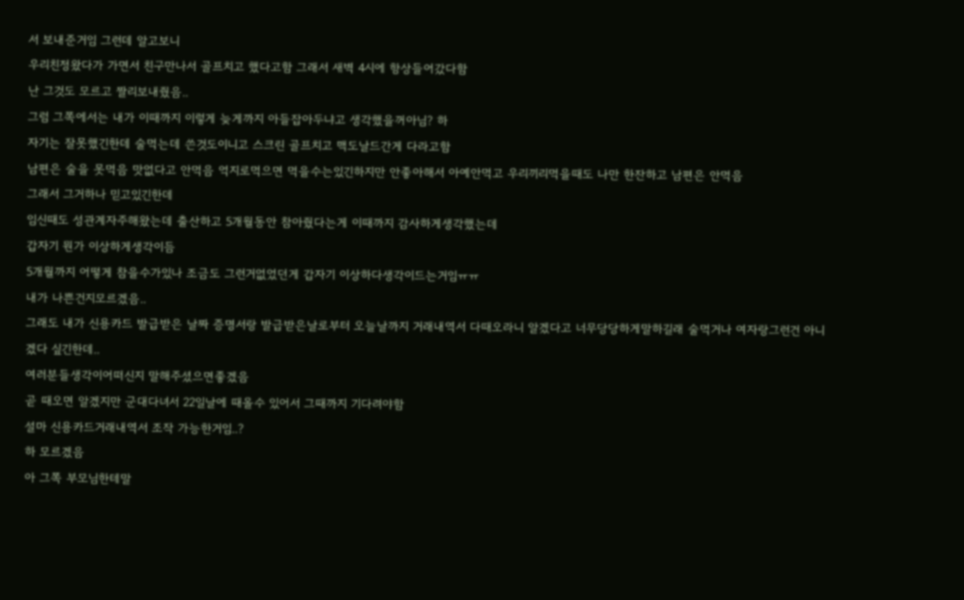서 보내준거임 그런데 알고보니
우리친정왔다가 가면서 친구만나서 골프치고 했다고함 그래서 새벽 4시에 항상들어갔다함
난 그것도 모르고 짤리보내줬음..
그럼 그쪽에서는 내가 이때까지 이렇게 늦게까지 아들잡아두냐고 생각했을꺼아님? 하
자기는 잘못했긴한데 술먹는데 쓴것도이니고 스크린 골프치고 맥도날드간게 다라고함
남편은 술을 못먹음 맛없다고 안먹음 억지로먹으면 먹을수는있긴하지만 안좋아해서 아예안먹고 우리끼리먹을때도 나만 한잔하고 남편은 안먹음
그래서 그거하나 믿고있긴한데
임신때도 성관계자주해왔는데 출산하고 5개월동안 참아줬다는게 이때까지 감사하게생각했는데
갑자기 뭔가 이상하게생각이듬
5개월까지 어떻게 참을수가있나 조금도 그런거없었던게 갑자기 이상하다생각이드는거임ㅠㅠ
내가 나쁜건지모르겠음..
그래도 내가 신용카드 발급받은 날짜 증명서랑 발급받은날로부터 오늘날까지 거래내역서 다때오라니 알겠다고 너무당당하게말하길래 술먹거나 여자랑그런건 아니겠다 싶긴한데..
여러분들생각이어떠신지 말해주셨으면좋겠음
곧 때오면 알겠지만 군대다녀서 22일날에 때올수 있어서 그때까지 기다려야함
설마 신용카드거래내역서 조작 가능한거임..?
하 모르겠음
아 그쪽 부모님한테말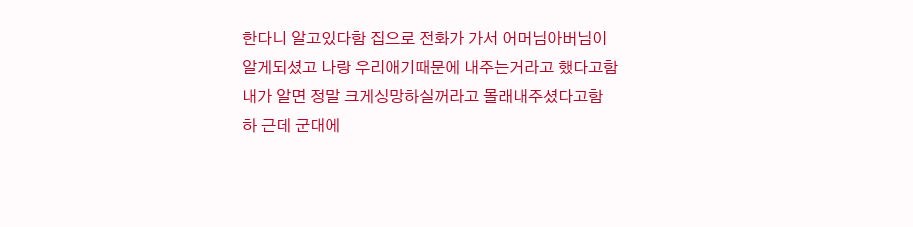한다니 알고있다함 집으로 전화가 가서 어머님아버님이 알게되셨고 나랑 우리애기때문에 내주는거라고 했다고함 내가 알면 정말 크게싱망하실꺼라고 몰래내주셨다고함
하 근데 군대에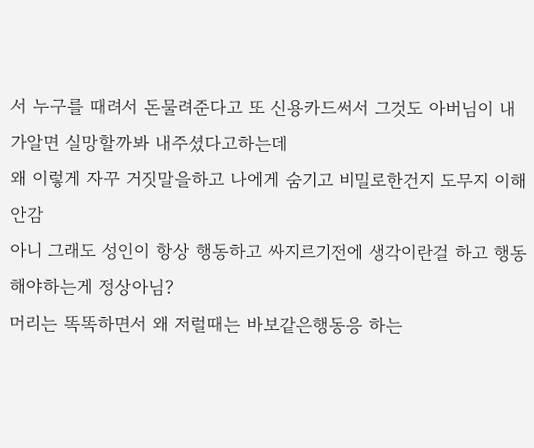서 누구를 때려서 돈물려준다고 또 신용카드써서 그것도 아버님이 내가알면 실망할까봐 내주셨다고하는데
왜 이렇게 자꾸 거짓말을하고 나에게 숨기고 비밀로한건지 도무지 이해안감
아니 그래도 성인이 항상 행동하고 싸지르기전에 생각이란걸 하고 행동해야하는게 정상아님?
머리는 똑똑하면서 왜 저럴때는 바보같은행동응 하는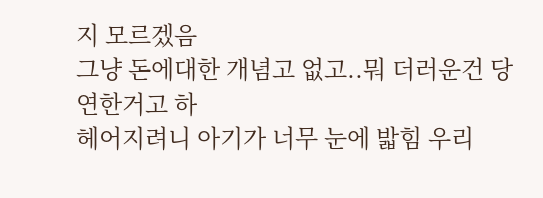지 모르겠음
그냥 돈에대한 개념고 없고..뭐 더러운건 당연한거고 하
헤어지려니 아기가 너무 눈에 밟힘 우리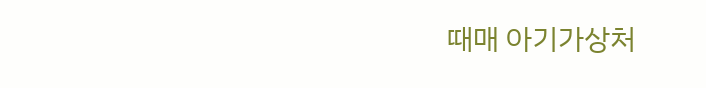때매 아기가상처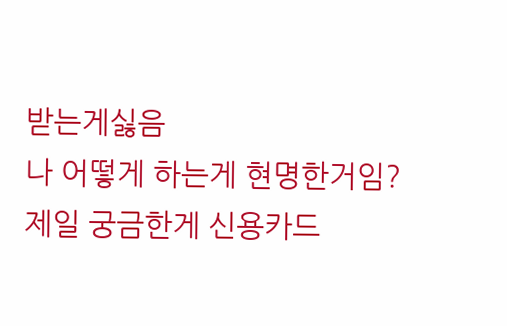받는게싫음
나 어떻게 하는게 현명한거임?
제일 궁금한게 신용카드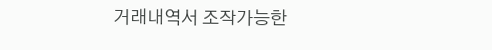거래내역서 조작가능한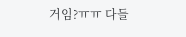거임?ㅠㅠ 다들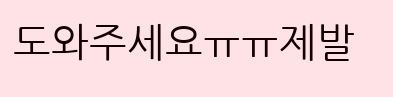도와주세요ㅠㅠ제발